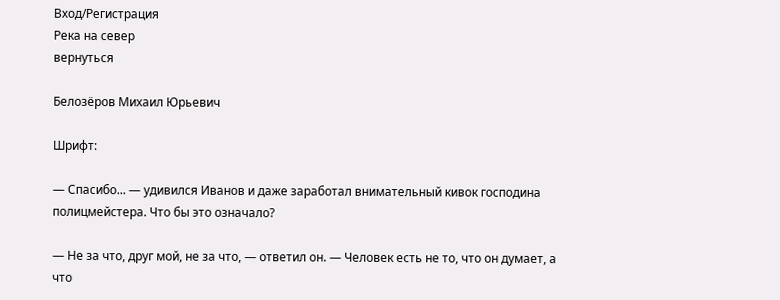Вход/Регистрация
Река на север
вернуться

Белозёров Михаил Юрьевич

Шрифт:

— Спасибо... — удивился Иванов и даже заработал внимательный кивок господина полицмейстера. Что бы это означало?

— Не за что, друг мой, не за что, — ответил он. — Человек есть не то, что он думает, а что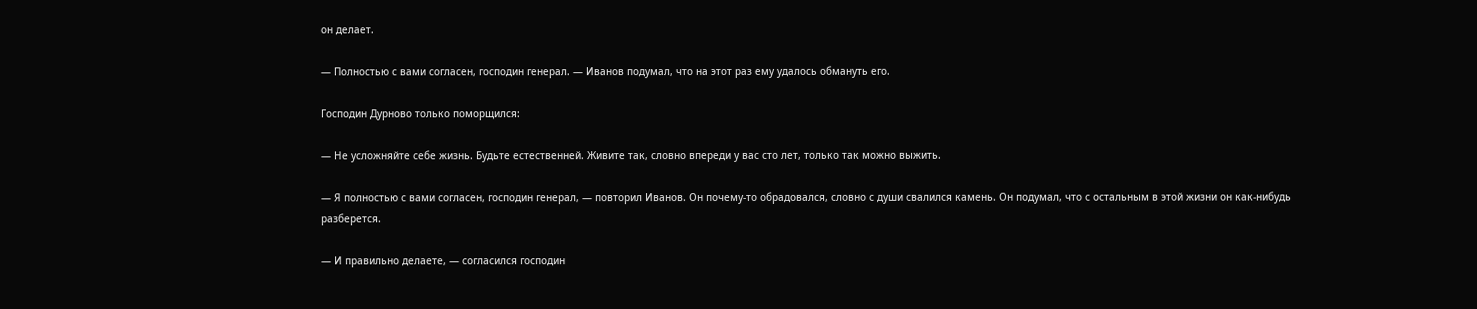он делает.

— Полностью с вами согласен, господин генерал. — Иванов подумал, что на этот раз ему удалось обмануть его.

Господин Дурново только поморщился:

— Не усложняйте себе жизнь. Будьте естественней. Живите так, словно впереди у вас сто лет, только так можно выжить.

— Я полностью с вами согласен, господин генерал, — повторил Иванов. Он почему-то обрадовался, словно с души свалился камень. Он подумал, что с остальным в этой жизни он как-нибудь разберется.

— И правильно делаете, — согласился господин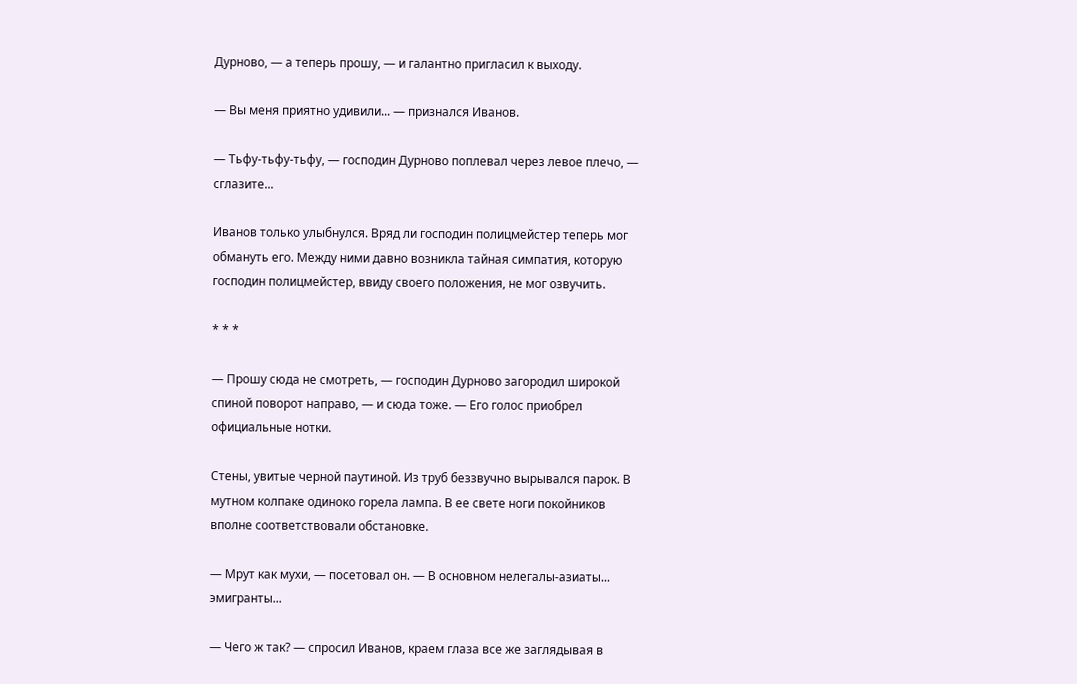Дурново, — а теперь прошу, — и галантно пригласил к выходу.

— Вы меня приятно удивили... — признался Иванов.

— Тьфу-тьфу-тьфу, — господин Дурново поплевал через левое плечо, — сглазите...

Иванов только улыбнулся. Вряд ли господин полицмейстер теперь мог обмануть его. Между ними давно возникла тайная симпатия, которую господин полицмейстер, ввиду своего положения, не мог озвучить.

* * *

— Прошу сюда не смотреть, — господин Дурново загородил широкой спиной поворот направо, — и сюда тоже. — Его голос приобрел официальные нотки.

Стены, увитые черной паутиной. Из труб беззвучно вырывался парок. В мутном колпаке одиноко горела лампа. В ее свете ноги покойников вполне соответствовали обстановке.

— Мрут как мухи, — посетовал он. — В основном нелегалы-азиаты... эмигранты...

— Чего ж так? — спросил Иванов, краем глаза все же заглядывая в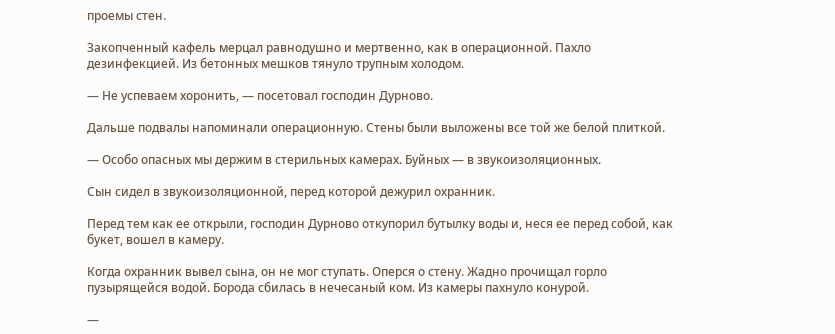проемы стен.

Закопченный кафель мерцал равнодушно и мертвенно, как в операционной. Пахло дезинфекцией. Из бетонных мешков тянуло трупным холодом.

— Не успеваем хоронить, — посетовал господин Дурново.

Дальше подвалы напоминали операционную. Стены были выложены все той же белой плиткой.

— Особо опасных мы держим в стерильных камерах. Буйных — в звукоизоляционных.

Сын сидел в звукоизоляционной, перед которой дежурил охранник.

Перед тем как ее открыли, господин Дурново откупорил бутылку воды и, неся ее перед собой, как букет, вошел в камеру.

Когда охранник вывел сына, он не мог ступать. Оперся о стену. Жадно прочищал горло пузырящейся водой. Борода сбилась в нечесаный ком. Из камеры пахнуло конурой.

—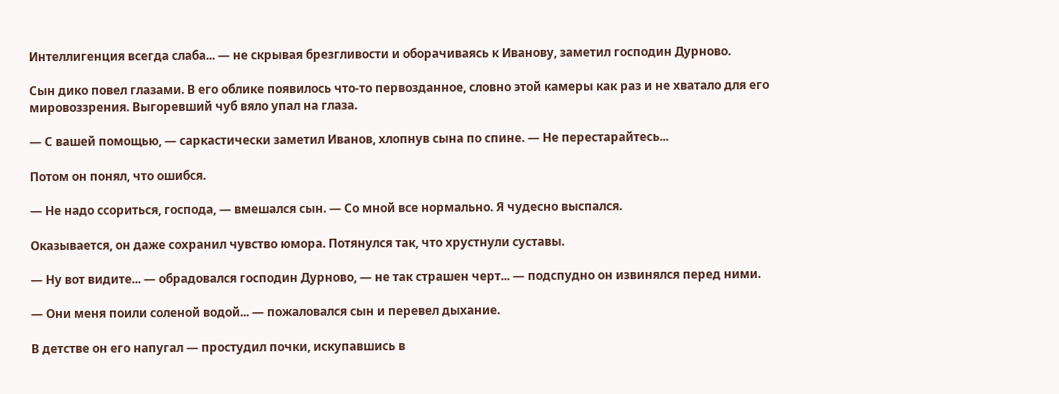Интеллигенция всегда слаба... — не скрывая брезгливости и оборачиваясь к Иванову, заметил господин Дурново.

Сын дико повел глазами. В его облике появилось что-то первозданное, словно этой камеры как раз и не хватало для его мировоззрения. Выгоревший чуб вяло упал на глаза.

— С вашей помощью, — саркастически заметил Иванов, хлопнув сына по спине. — Не перестарайтесь...

Потом он понял, что ошибся.

— Не надо ссориться, господа, — вмешался сын. — Со мной все нормально. Я чудесно выспался.

Оказывается, он даже сохранил чувство юмора. Потянулся так, что хрустнули суставы.

— Ну вот видите... — обрадовался господин Дурново, — не так страшен черт... — подспудно он извинялся перед ними.

— Они меня поили соленой водой... — пожаловался сын и перевел дыхание.

В детстве он его напугал — простудил почки, искупавшись в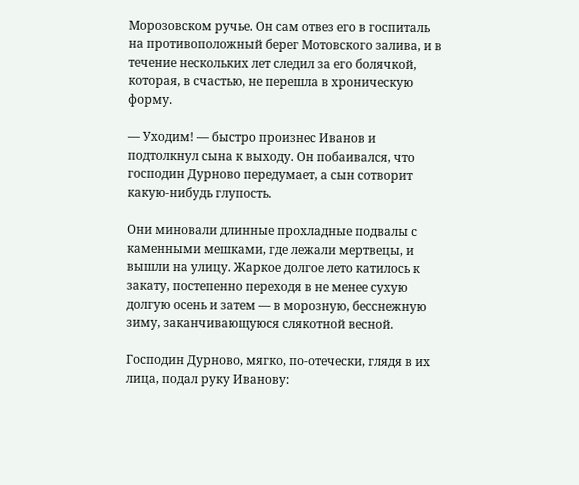Морозовском ручье. Он сам отвез его в госпиталь на противоположный берег Мотовского залива, и в течение нескольких лет следил за его болячкой, которая, в счастью, не перешла в хроническую форму.

— Уходим! — быстро произнес Иванов и подтолкнул сына к выходу. Он побаивался, что господин Дурново передумает, а сын сотворит какую-нибудь глупость.

Они миновали длинные прохладные подвалы с каменными мешками, где лежали мертвецы, и вышли на улицу. Жаркое долгое лето катилось к закату, постепенно переходя в не менее сухую долгую осень и затем — в морозную, бесснежную зиму, заканчивающуюся слякотной весной.

Господин Дурново, мягко, по-отечески, глядя в их лица, подал руку Иванову: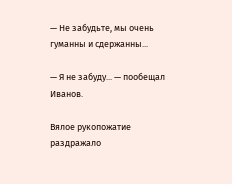— Не забудьте, мы очень гуманны и сдержанны...

— Я не забуду... — пообещал Иванов.

Вялое рукопожатие раздражало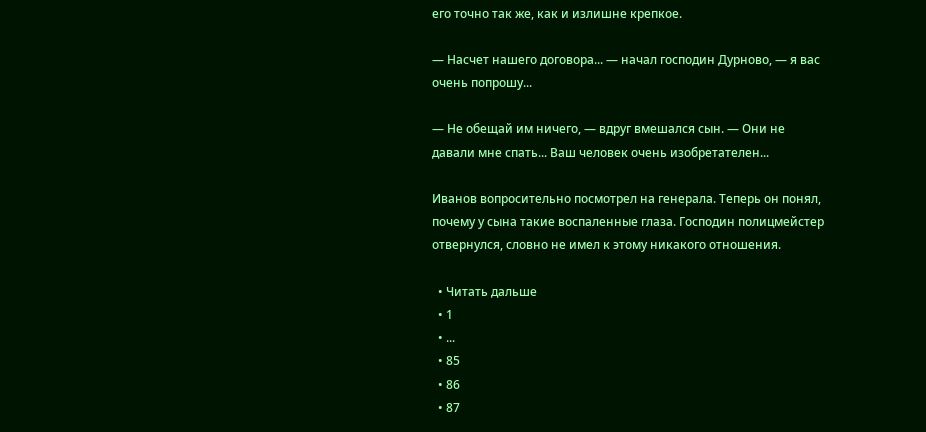его точно так же, как и излишне крепкое.

— Насчет нашего договора... — начал господин Дурново, — я вас очень попрошу...

— Не обещай им ничего, — вдруг вмешался сын. — Они не давали мне спать... Ваш человек очень изобретателен...

Иванов вопросительно посмотрел на генерала. Теперь он понял, почему у сына такие воспаленные глаза. Господин полицмейстер отвернулся, словно не имел к этому никакого отношения.

  • Читать дальше
  • 1
  • ...
  • 85
  • 86
  • 87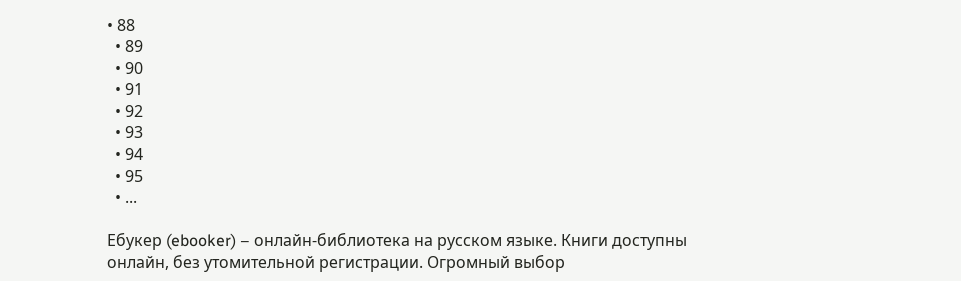• 88
  • 89
  • 90
  • 91
  • 92
  • 93
  • 94
  • 95
  • ...

Ебукер (ebooker) – онлайн-библиотека на русском языке. Книги доступны онлайн, без утомительной регистрации. Огромный выбор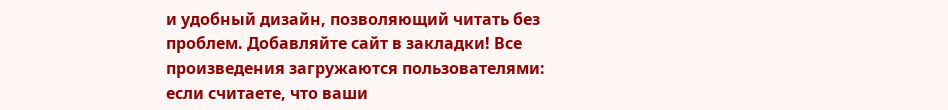и удобный дизайн, позволяющий читать без проблем. Добавляйте сайт в закладки! Все произведения загружаются пользователями: если считаете, что ваши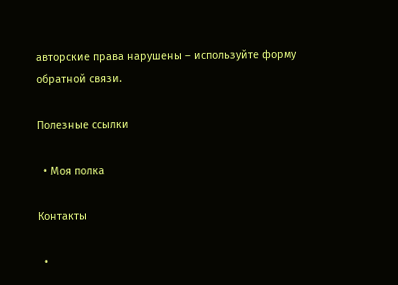авторские права нарушены – используйте форму обратной связи.

Полезные ссылки

  • Моя полка

Контакты

  •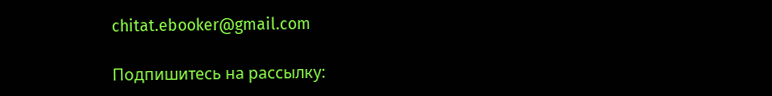chitat.ebooker@gmail.com

Подпишитесь на рассылку: